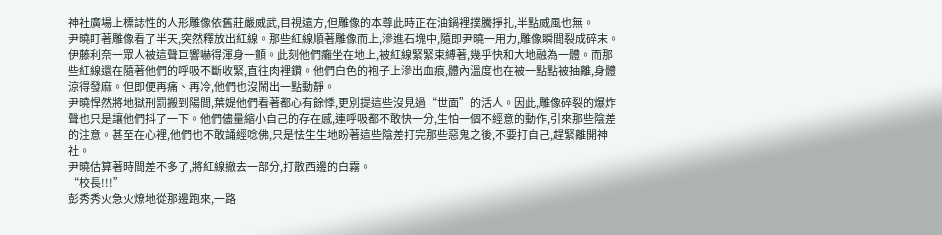神社廣場上標誌性的人形雕像依舊莊嚴威武,目視遠方,但雕像的本尊此時正在油鍋裡撲騰掙扎,半點威風也無。
尹曉盯著雕像看了半天,突然釋放出紅線。那些紅線順著雕像而上,滲進石塊中,隨即尹曉一用力,雕像瞬間裂成碎末。
伊藤利奈一眾人被這聲巨響嚇得渾身一顫。此刻他們癱坐在地上,被紅線緊緊束縛著,幾乎快和大地融為一體。而那些紅線還在隨著他們的呼吸不斷收緊,直往肉裡鑽。他們白色的袍子上滲出血痕,體內溫度也在被一點點被抽離,身體涼得發麻。但即便再痛、再冷,他們也沒鬧出一點動靜。
尹曉悍然將地獄刑罰搬到陽間,葉媞他們看著都心有餘悸,更別提這些沒見過“世面”的活人。因此,雕像碎裂的爆炸聲也只是讓他們抖了一下。他們儘量縮小自己的存在感,連呼吸都不敢快一分,生怕一個不經意的動作,引來那些陰差的注意。甚至在心裡,他們也不敢誦經唸佛,只是怯生生地盼著這些陰差打完那些惡鬼之後,不要打自己,趕緊離開神社。
尹曉估算著時間差不多了,將紅線撤去一部分,打散西邊的白霧。
“校長!!!”
彭秀秀火急火燎地從那邊跑來,一路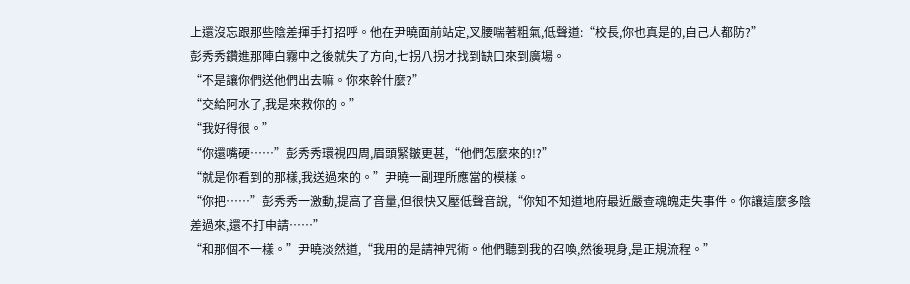上還沒忘跟那些陰差揮手打招呼。他在尹曉面前站定,叉腰喘著粗氣,低聲道:“校長,你也真是的,自己人都防?”
彭秀秀鑽進那陣白霧中之後就失了方向,七拐八拐才找到缺口來到廣場。
“不是讓你們送他們出去嘛。你來幹什麼?”
“交給阿水了,我是來救你的。”
“我好得很。”
“你還嘴硬……”彭秀秀環視四周,眉頭緊皺更甚,“他們怎麼來的!?”
“就是你看到的那樣,我送過來的。”尹曉一副理所應當的模樣。
“你把……”彭秀秀一激動,提高了音量,但很快又壓低聲音說,“你知不知道地府最近嚴查魂魄走失事件。你讓這麼多陰差過來,還不打申請……”
“和那個不一樣。”尹曉淡然道,“我用的是請神咒術。他們聽到我的召喚,然後現身,是正規流程。”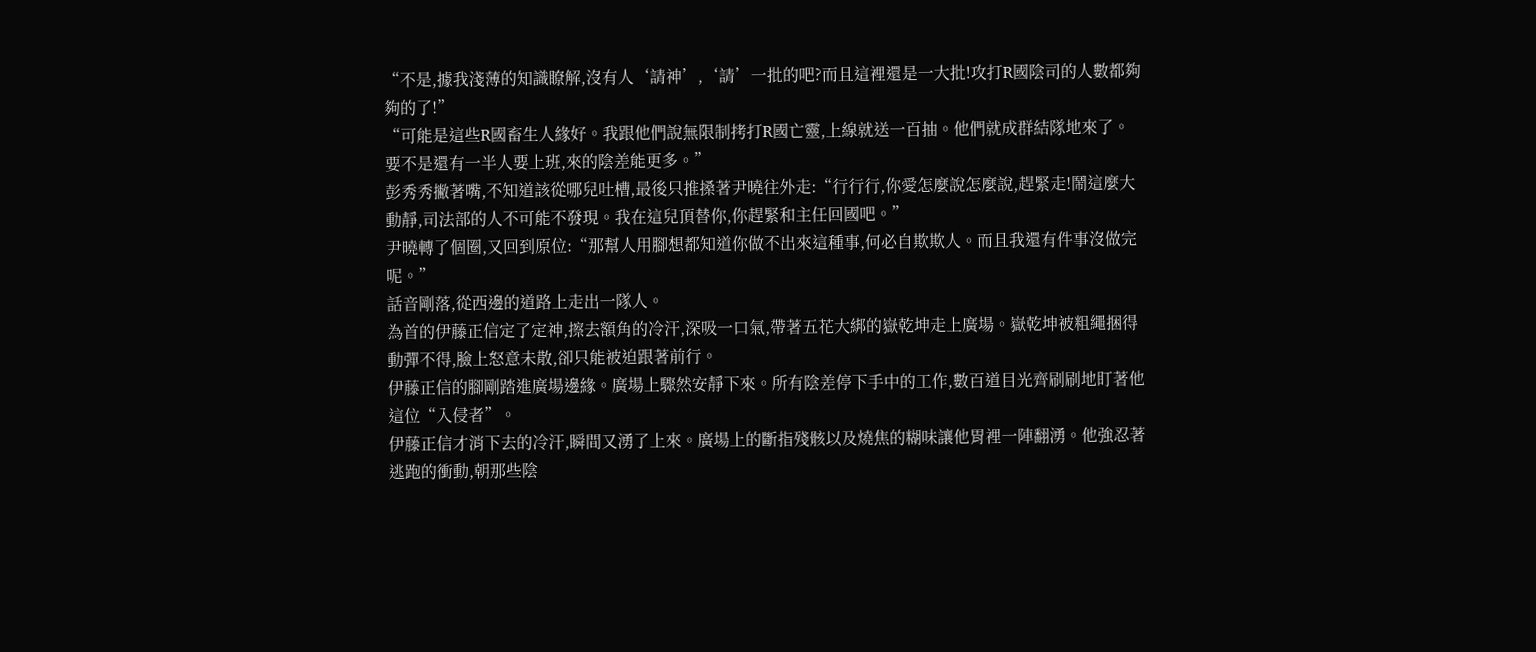“不是,據我淺薄的知識瞭解,沒有人‘請神’,‘請’一批的吧?而且這裡還是一大批!攻打R國陰司的人數都夠夠的了!”
“可能是這些R國畜生人緣好。我跟他們說無限制拷打R國亡靈,上線就送一百抽。他們就成群結隊地來了。要不是還有一半人要上班,來的陰差能更多。”
彭秀秀撇著嘴,不知道該從哪兒吐槽,最後只推搡著尹曉往外走:“行行行,你愛怎麼說怎麼說,趕緊走!鬧這麼大動靜,司法部的人不可能不發現。我在這兒頂替你,你趕緊和主任回國吧。”
尹曉轉了個圈,又回到原位:“那幫人用腳想都知道你做不出來這種事,何必自欺欺人。而且我還有件事沒做完呢。”
話音剛落,從西邊的道路上走出一隊人。
為首的伊藤正信定了定神,擦去額角的冷汗,深吸一口氣,帶著五花大綁的嶽乾坤走上廣場。嶽乾坤被粗繩捆得動彈不得,臉上怒意未散,卻只能被迫跟著前行。
伊藤正信的腳剛踏進廣場邊緣。廣場上驟然安靜下來。所有陰差停下手中的工作,數百道目光齊刷刷地盯著他這位“入侵者”。
伊藤正信才消下去的冷汗,瞬間又湧了上來。廣場上的斷指殘骸以及燒焦的糊味讓他胃裡一陣翻湧。他強忍著逃跑的衝動,朝那些陰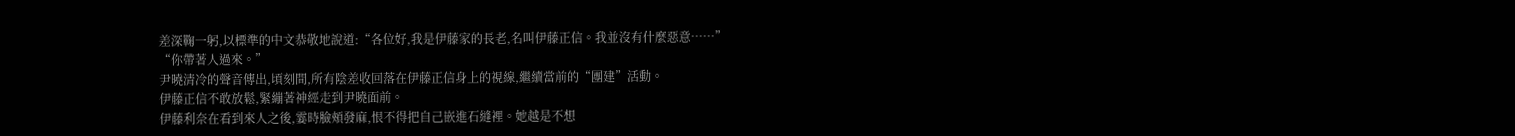差深鞠一躬,以標準的中文恭敬地說道:“各位好,我是伊藤家的長老,名叫伊藤正信。我並沒有什麼惡意……”
“你帶著人過來。”
尹曉清冷的聲音傳出,頃刻間,所有陰差收回落在伊藤正信身上的視線,繼續當前的“團建”活動。
伊藤正信不敢放鬆,緊繃著神經走到尹曉面前。
伊藤利奈在看到來人之後,霎時臉頰發麻,恨不得把自己嵌進石縫裡。她越是不想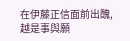在伊藤正信面前出醜,越是事與願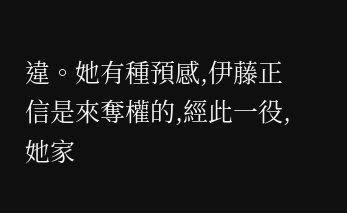違。她有種預感,伊藤正信是來奪權的,經此一役,她家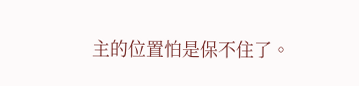主的位置怕是保不住了。